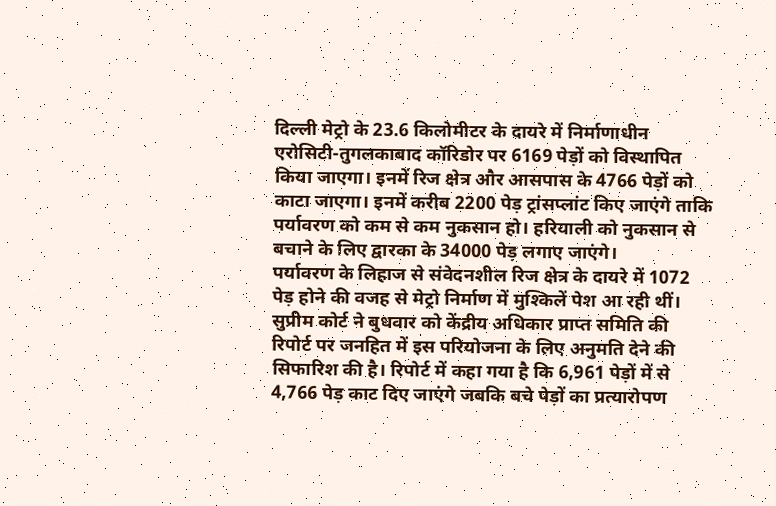दिल्ली मेट्रो के 23.6 किलोमीटर के दायरे में निर्माणाधीन एरोसिटी-तुगलकाबाद कॉरिडोर पर 6169 पेड़ों को विस्थापित किया जाएगा। इनमें रिज क्षेत्र और आसपास के 4766 पेड़ों को काटा जाएगा। इनमें करीब 2200 पेड़ ट्रांसप्लांट किए जाएंगे ताकि पर्यावरण को कम से कम नुकसान हो। हरियाली को नुकसान से बचाने के लिए द्वारका के 34000 पेड़ लगाए जाएंगे।
पर्यावरण के लिहाज से संवेदनशील रिज क्षेत्र के दायरे में 1072 पेड़ होने की वजह से मेट्रो निर्माण में मुश्किलें पेश आ रही थीं। सुप्रीम कोर्ट ने बुधवार को केंद्रीय अधिकार प्राप्त समिति की रिपोर्ट पर जनहित में इस परियोजना के लिए अनुमति देने की सिफारिश की है। रिपोर्ट में कहा गया है कि 6,961 पेड़ों में से 4,766 पेड़ काट दिए जाएंगे जबकि बचे पेड़ों का प्रत्यारोपण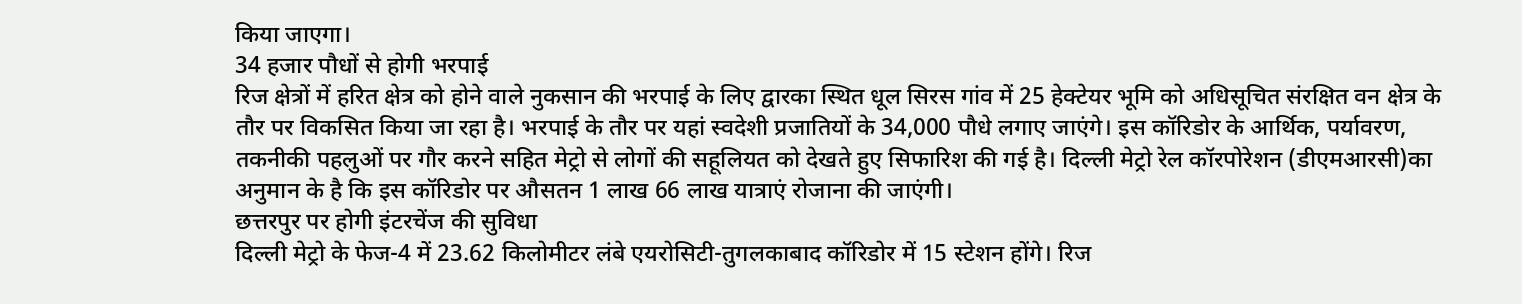किया जाएगा।
34 हजार पौधों से होगी भरपाई
रिज क्षेत्रों में हरित क्षेत्र को होने वाले नुकसान की भरपाई के लिए द्वारका स्थित धूल सिरस गांव में 25 हेक्टेयर भूमि को अधिसूचित संरक्षित वन क्षेत्र के तौर पर विकसित किया जा रहा है। भरपाई के तौर पर यहां स्वदेशी प्रजातियों के 34,000 पौधे लगाए जाएंगे। इस कॉरिडोर के आर्थिक, पर्यावरण, तकनीकी पहलुओं पर गौर करने सहित मेट्रो से लोगों की सहूलियत को देखते हुए सिफारिश की गई है। दिल्ली मेट्रो रेल कॉरपोरेशन (डीएमआरसी)का अनुमान के है कि इस कॉरिडोर पर औसतन 1 लाख 66 लाख यात्राएं रोजाना की जाएंगी।
छत्तरपुर पर होगी इंटरचेंज की सुविधा
दिल्ली मेट्रो के फेज-4 में 23.62 किलोमीटर लंबे एयरोसिटी-तुगलकाबाद कॉरिडोर में 15 स्टेशन होंगे। रिज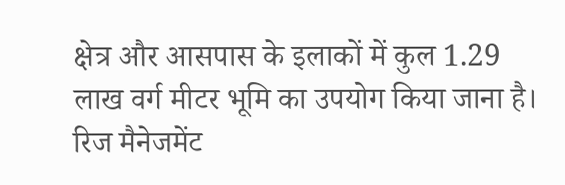क्षेत्र और आसपास के इलाकों में कुल 1.29 लाख वर्ग मीटर भूमि का उपयोग किया जाना है। रिज मैनेजमेंट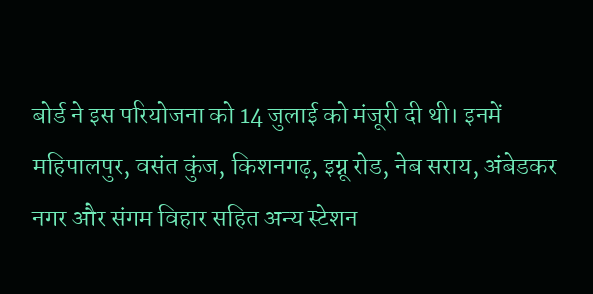बोर्ड ने इस परियोजना को 14 जुलाई को मंजूरी दी थी। इनमें महिपालपुर, वसंत कुंज, किशनगढ़, इग्नू रोड, नेब सराय, अंबेडकर नगर और संगम विहार सहित अन्य स्टेशन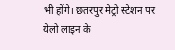भी होंगे। छतरपुर मेट्रो स्टेशन पर येलो लाइन के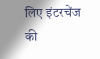लिए इंटरचेंज की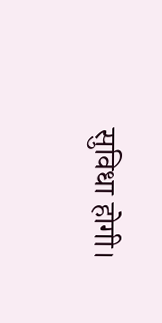सुविधा होगी।